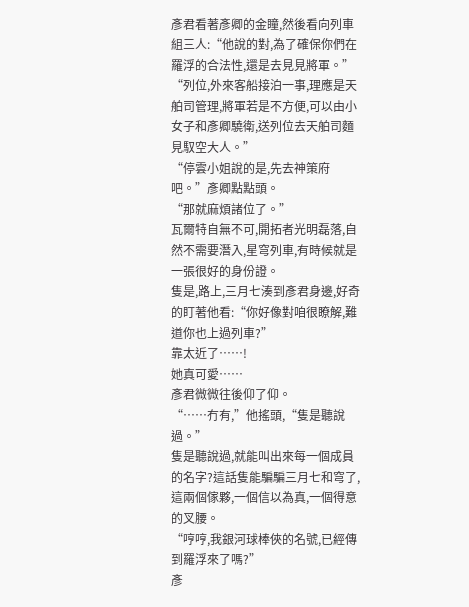彥君看著彥卿的金瞳,然後看向列車組三人:“他說的對,為了確保你們在羅浮的合法性,還是去見見將軍。”
“列位,外來客船接泊一事,理應是天舶司管理,將軍若是不方便,可以由小女子和彥卿驍衛,送列位去天舶司麵見馭空大人。”
“停雲小姐說的是,先去神策府吧。”彥卿點點頭。
“那就麻煩諸位了。”
瓦爾特自無不可,開拓者光明磊落,自然不需要潛入,星穹列車,有時候就是一張很好的身份證。
隻是,路上,三月七湊到彥君身邊,好奇的盯著他看:“你好像對咱很瞭解,難道你也上過列車?”
靠太近了……!
她真可愛……
彥君微微往後仰了仰。
“……冇有,”他搖頭,“隻是聽說過。”
隻是聽說過,就能叫出來每一個成員的名字?這話隻能騙騙三月七和穹了,這兩個傢夥,一個信以為真,一個得意的叉腰。
“哼哼,我銀河球棒俠的名號,已經傳到羅浮來了嗎?”
彥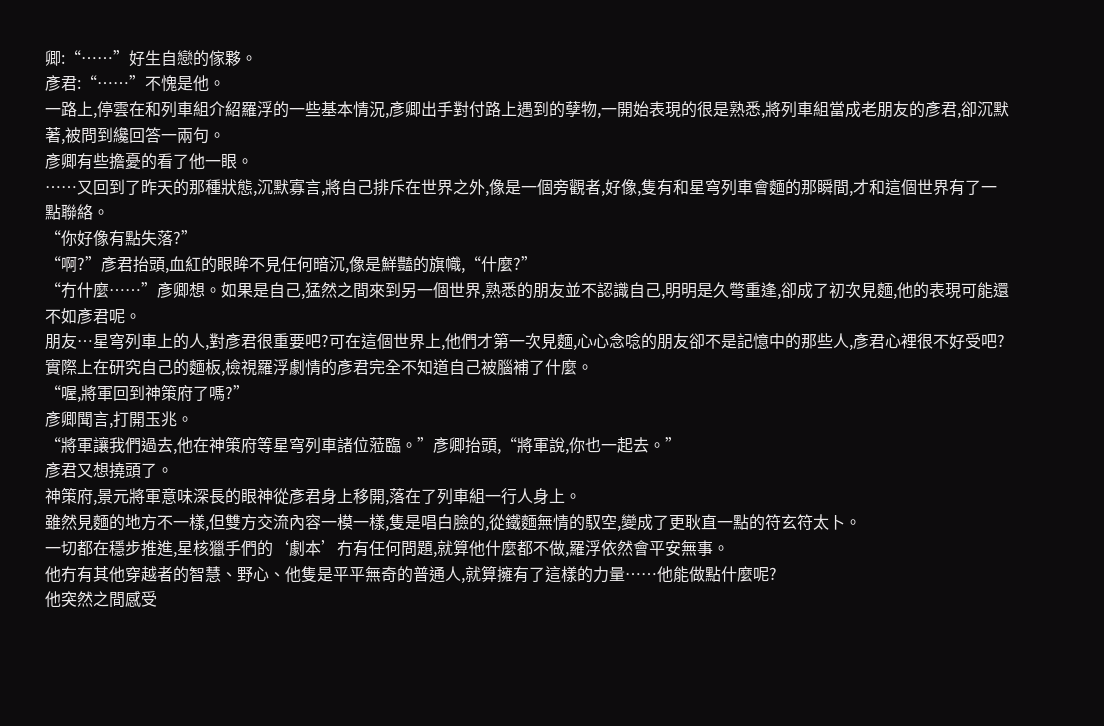卿:“……”好生自戀的傢夥。
彥君:“……”不愧是他。
一路上,停雲在和列車組介紹羅浮的一些基本情況,彥卿出手對付路上遇到的孽物,一開始表現的很是熟悉,將列車組當成老朋友的彥君,卻沉默著,被問到纔回答一兩句。
彥卿有些擔憂的看了他一眼。
……又回到了昨天的那種狀態,沉默寡言,將自己排斥在世界之外,像是一個旁觀者,好像,隻有和星穹列車會麵的那瞬間,才和這個世界有了一點聯絡。
“你好像有點失落?”
“啊?”彥君抬頭,血紅的眼眸不見任何暗沉,像是鮮豔的旗幟,“什麼?”
“冇什麼……”彥卿想。如果是自己,猛然之間來到另一個世界,熟悉的朋友並不認識自己,明明是久彆重逢,卻成了初次見麵,他的表現可能還不如彥君呢。
朋友…星穹列車上的人,對彥君很重要吧?可在這個世界上,他們才第一次見麵,心心念唸的朋友卻不是記憶中的那些人,彥君心裡很不好受吧?
實際上在研究自己的麵板,檢視羅浮劇情的彥君完全不知道自己被腦補了什麼。
“喔,將軍回到神策府了嗎?”
彥卿聞言,打開玉兆。
“將軍讓我們過去,他在神策府等星穹列車諸位蒞臨。”彥卿抬頭,“將軍說,你也一起去。”
彥君又想撓頭了。
神策府,景元將軍意味深長的眼神從彥君身上移開,落在了列車組一行人身上。
雖然見麵的地方不一樣,但雙方交流內容一模一樣,隻是唱白臉的,從鐵麵無情的馭空,變成了更耿直一點的符玄符太卜。
一切都在穩步推進,星核獵手們的‘劇本’冇有任何問題,就算他什麼都不做,羅浮依然會平安無事。
他冇有其他穿越者的智慧、野心、他隻是平平無奇的普通人,就算擁有了這樣的力量……他能做點什麼呢?
他突然之間感受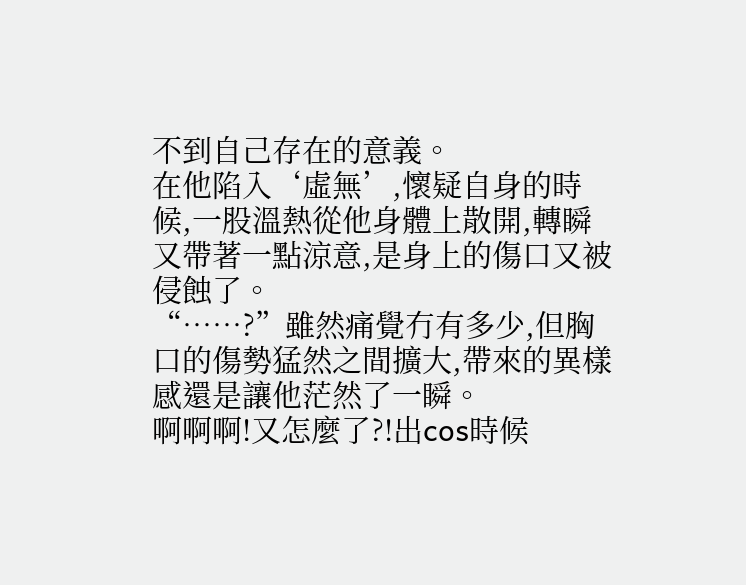不到自己存在的意義。
在他陷入‘虛無’,懷疑自身的時候,一股溫熱從他身體上散開,轉瞬又帶著一點涼意,是身上的傷口又被侵蝕了。
“……?”雖然痛覺冇有多少,但胸口的傷勢猛然之間擴大,帶來的異樣感還是讓他茫然了一瞬。
啊啊啊!又怎麼了?!出cos時候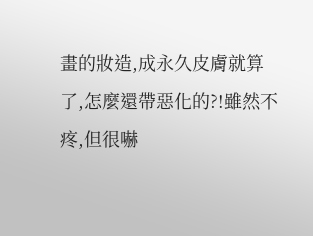畫的妝造,成永久皮膚就算了,怎麼還帶惡化的?!雖然不疼,但很嚇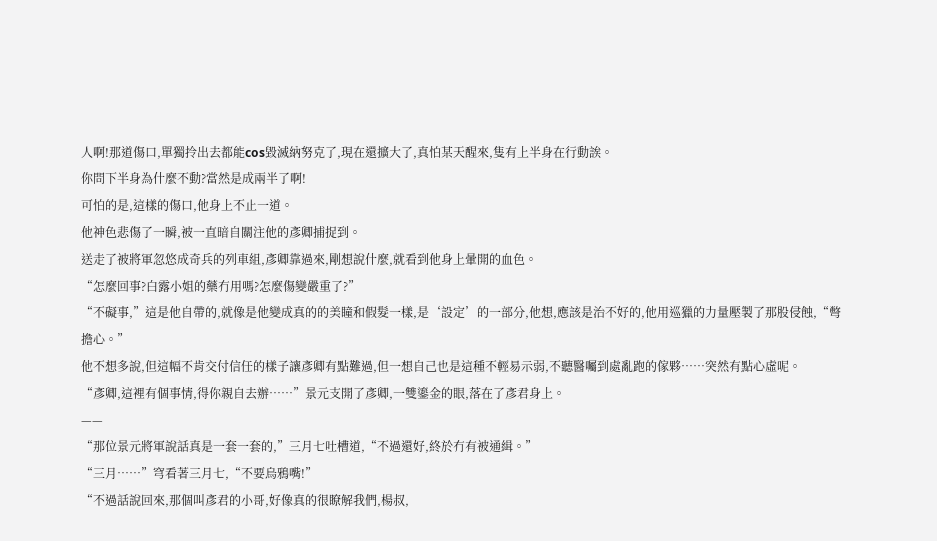人啊!那道傷口,單獨拎出去都能cos毀滅納努克了,現在還擴大了,真怕某天醒來,隻有上半身在行動誒。
你問下半身為什麼不動?當然是成兩半了啊!
可怕的是,這樣的傷口,他身上不止一道。
他神色悲傷了一瞬,被一直暗自關注他的彥卿捕捉到。
送走了被將軍忽悠成奇兵的列車組,彥卿靠過來,剛想說什麼,就看到他身上暈開的血色。
“怎麼回事?白露小姐的藥冇用嗎?怎麼傷變嚴重了?”
“不礙事,”這是他自帶的,就像是他變成真的的美瞳和假髮一樣,是‘設定’的一部分,他想,應該是治不好的,他用巡獵的力量壓製了那股侵蝕,“彆擔心。”
他不想多說,但這幅不肯交付信任的樣子讓彥卿有點難過,但一想自己也是這種不輕易示弱,不聽醫囑到處亂跑的傢夥……突然有點心虛呢。
“彥卿,這裡有個事情,得你親自去辦……”景元支開了彥卿,一雙鎏金的眼,落在了彥君身上。
——
“那位景元將軍說話真是一套一套的,”三月七吐槽道,“不過還好,終於冇有被通緝。”
“三月……”穹看著三月七,“不要烏鴉嘴!”
“不過話說回來,那個叫彥君的小哥,好像真的很瞭解我們,楊叔,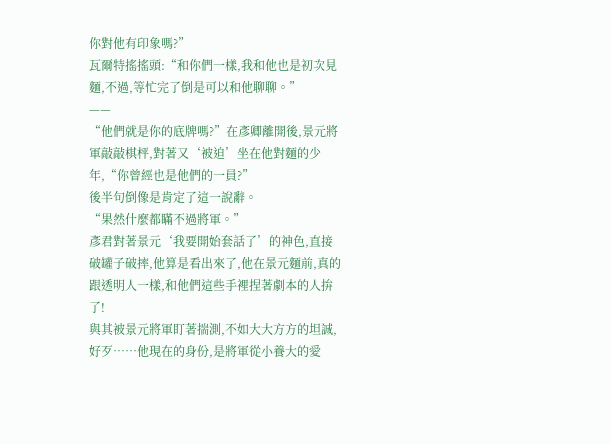你對他有印象嗎?”
瓦爾特搖搖頭:“和你們一樣,我和他也是初次見麵,不過,等忙完了倒是可以和他聊聊。”
——
“他們就是你的底牌嗎?”在彥卿離開後,景元將軍敲敲棋枰,對著又‘被迫’坐在他對麵的少年,“你曾經也是他們的一員?”
後半句倒像是肯定了這一說辭。
“果然什麼都瞞不過將軍。”
彥君對著景元‘我要開始套話了’的神色,直接破罐子破摔,他算是看出來了,他在景元麵前,真的跟透明人一樣,和他們這些手裡捏著劇本的人拚了!
與其被景元將軍盯著揣測,不如大大方方的坦誠,好歹……他現在的身份,是將軍從小養大的愛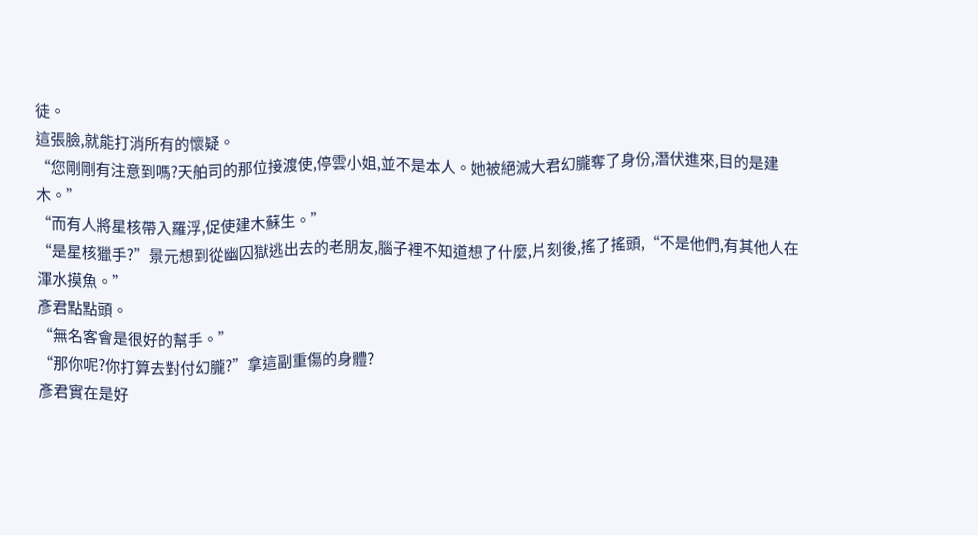徒。
這張臉,就能打消所有的懷疑。
“您剛剛有注意到嗎?天舶司的那位接渡使,停雲小姐,並不是本人。她被絕滅大君幻朧奪了身份,潛伏進來,目的是建木。”
“而有人將星核帶入羅浮,促使建木蘇生。”
“是星核獵手?”景元想到從幽囚獄逃出去的老朋友,腦子裡不知道想了什麼,片刻後,搖了搖頭,“不是他們,有其他人在渾水摸魚。”
彥君點點頭。
“無名客會是很好的幫手。”
“那你呢?你打算去對付幻朧?”拿這副重傷的身體?
彥君實在是好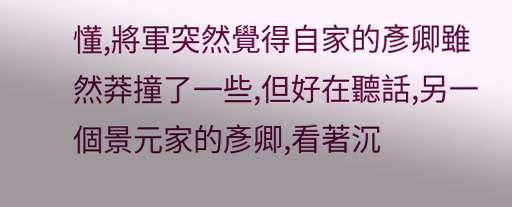懂,將軍突然覺得自家的彥卿雖然莽撞了一些,但好在聽話,另一個景元家的彥卿,看著沉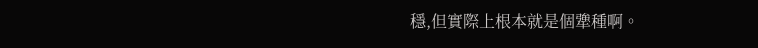穩,但實際上根本就是個犟種啊。